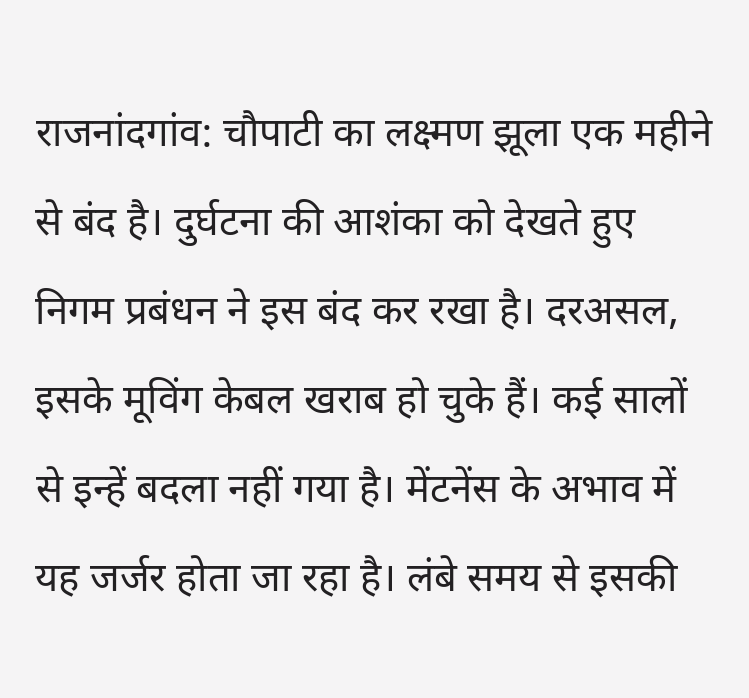राजनांदगांव: चौपाटी का लक्ष्मण झूला एक महीने से बंद है। दुर्घटना की आशंका को देखते हुए निगम प्रबंधन ने इस बंद कर रखा है। दरअसल, इसके मूविंग केबल खराब हो चुके हैं। कई सालों से इन्हें बदला नहीं गया है। मेंटनेंस के अभाव में यह जर्जर होता जा रहा है। लंबे समय से इसकी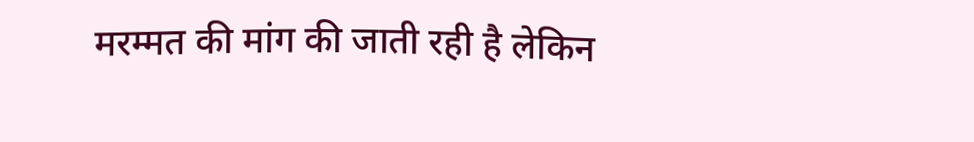मरम्मत की मांग की जाती रही है लेकिन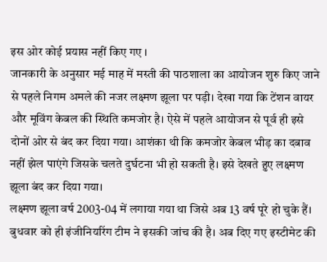इस ओर कोई प्रयास नहीं किए गए ।
जानकारी के अनुसार मई माह में मस्ती की पाठशाला का आयोजन शुरु किए जाने से पहले निगम अमले की नजर लक्ष्मण झूला पर पड़ी। देखा गया कि टेंशन वायर और मूविंग केबल की स्थिति कमजोर है। ऐसे में पहले आयोजन से पूर्व ही इसे दोनों ओर से बंद कर दिया गया। आशंका थी कि कमजोर केबल भीड़ का दबाव नहीं झेल पाएंगे जिसके चलते दुर्घटना भी हो सकती है। इसे देखते हुए लक्ष्मण झूला बंद कर दिया गया।
लक्ष्मण झूला वर्ष 2003-04 में लगाया गया था जिसे अब 13 वर्ष पूरे हो चुके हैं। बुधवार को ही इंजीनियरिंग टीम ने इसकी जांच की है। अब दिए गए इस्टीमेट की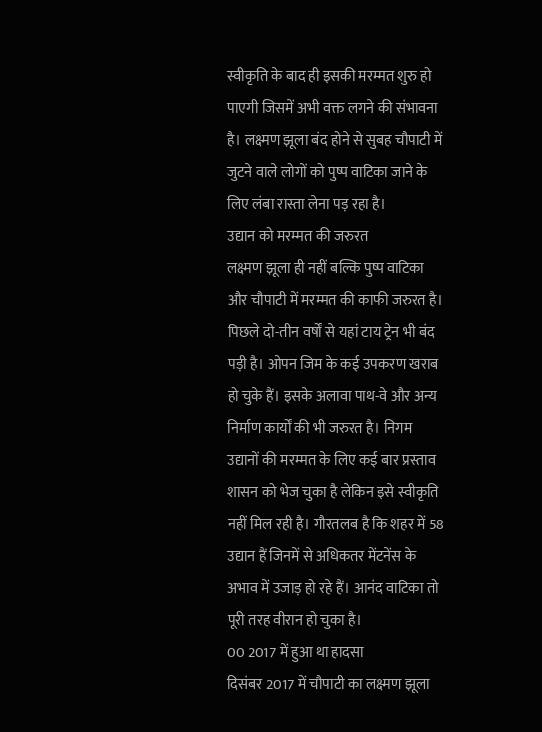स्वीकृति के बाद ही इसकी मरम्मत शुरु हो पाएगी जिसमें अभी वक्त लगने की संभावना है। लक्ष्मण झूला बंद होने से सुबह चौपाटी में जुटने वाले लोगों को पुष्प वाटिका जाने के लिए लंबा रास्ता लेना पड़ रहा है।
उद्यान को मरम्मत की जरुरत
लक्ष्मण झूला ही नहीं बल्कि पुष्प वाटिका और चौपाटी में मरम्मत की काफी जरुरत है। पिछले दो-तीन वर्षों से यहां टाय ट्रेन भी बंद पड़ी है। ओपन जिम के कई उपकरण खराब हो चुके हैं। इसके अलावा पाथ-वे और अन्य निर्माण कार्यों की भी जरुरत है। निगम उद्यानों की मरम्मत के लिए कई बार प्रस्ताव शासन को भेज चुका है लेकिन इसे स्वीकृति नहीं मिल रही है। गौरतलब है कि शहर में 58 उद्यान हैं जिनमें से अधिकतर मेंटनेंस के अभाव में उजाड़ हो रहे हैं। आनंद वाटिका तो पूरी तरह वीरान हो चुका है।
00 2017 में हुआ था हादसा
दिसंबर 2017 में चौपाटी का लक्ष्मण झूला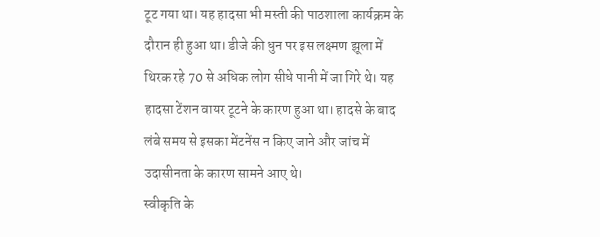टूट गया था। यह हादसा भी मस्ती की पाठशाला कार्यक्रम के दौरान ही हुआ था। डीजे की धुन पर इस लक्ष्मण झूला में थिरक रहे 70 से अधिक लोग सीधे पानी में जा गिरे थे। यह हादसा टेंशन वायर टूटने के कारण हुआ था। हादसे के बाद लंबे समय से इसका मेंटनेंस न किए जाने और जांच में उदासीनता के कारण सामने आए थे।
स्वीकृति के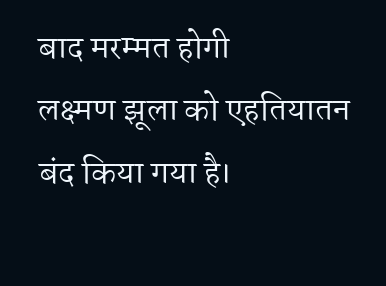बाद मरम्मत होगी
लक्ष्मण झूला को एहतियातन बंद किया गया है।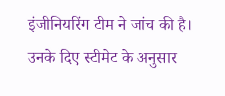इंजीनियरिंग टीम ने जांच की है। उनके दिए स्टीमेट के अनुसार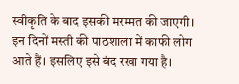स्वीकृति के बाद इसकी मरम्मत की जाएगी। इन दिनों मस्ती की पाठशाला में काफी लोग आते हैं। इसलिए इसे बंद रखा गया है।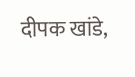दीपक खांडे,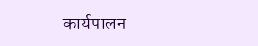कार्यपालन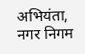अभियंता, नगर निगम